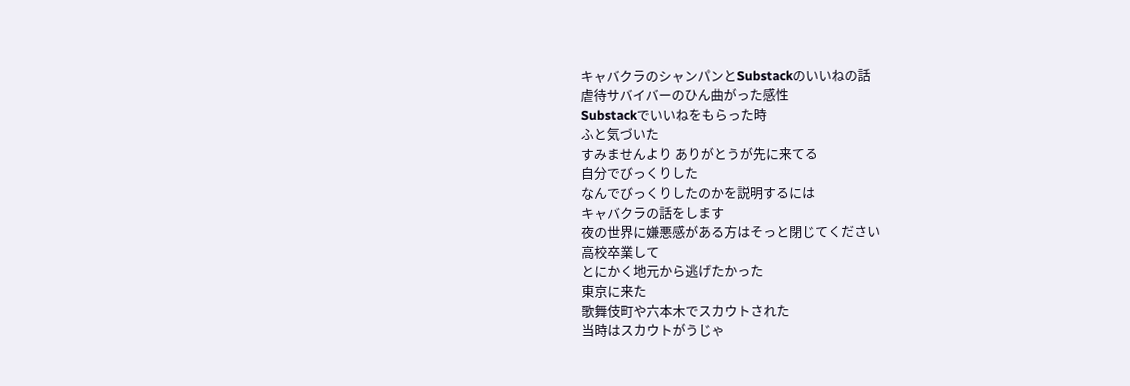キャバクラのシャンパンとSubstackのいいねの話
虐待サバイバーのひん曲がった感性
Substackでいいねをもらった時
ふと気づいた
すみませんより ありがとうが先に来てる
自分でびっくりした
なんでびっくりしたのかを説明するには
キャバクラの話をします
夜の世界に嫌悪感がある方はそっと閉じてください
高校卒業して
とにかく地元から逃げたかった
東京に来た
歌舞伎町や六本木でスカウトされた
当時はスカウトがうじゃ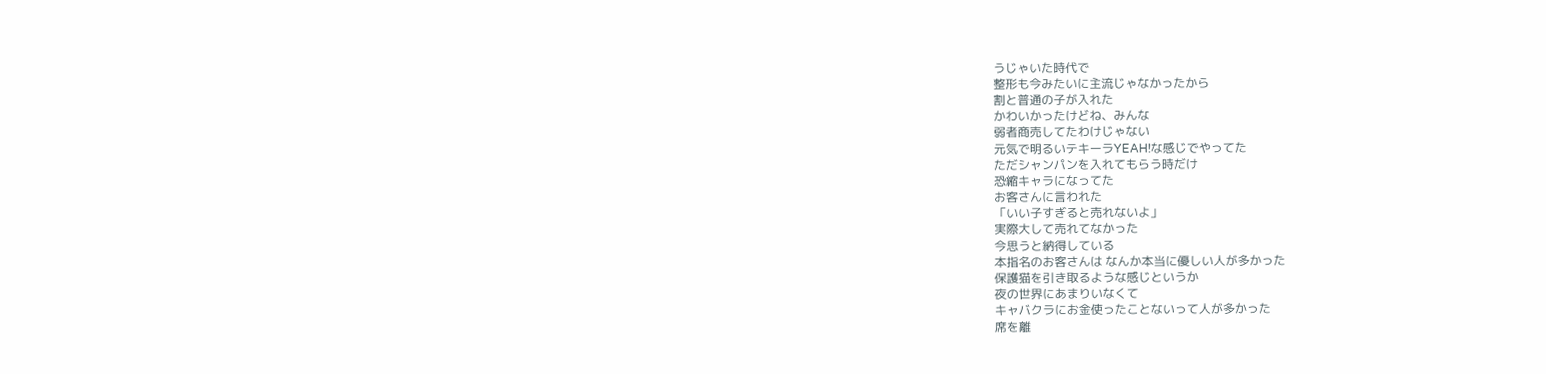うじゃいた時代で
整形も今みたいに主流じゃなかったから
割と普通の子が入れた
かわいかったけどね、みんな
弱者商売してたわけじゃない
元気で明るいテキーラYEAH!な感じでやってた
ただシャンパンを入れてもらう時だけ
恐縮キャラになってた
お客さんに言われた
「いい子すぎると売れないよ」
実際大して売れてなかった
今思うと納得している
本指名のお客さんは なんか本当に優しい人が多かった
保護猫を引き取るような感じというか
夜の世界にあまりいなくて
キャバクラにお金使ったことないって人が多かった
席を離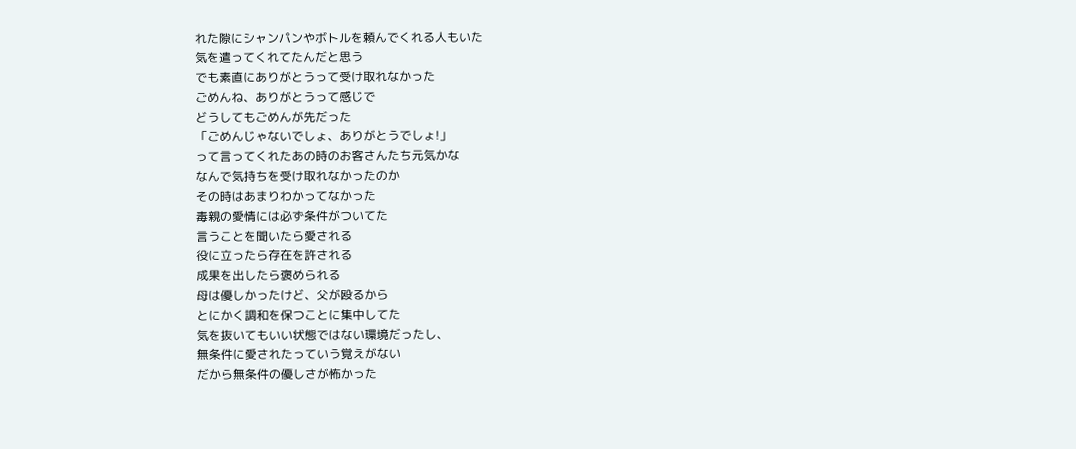れた隙にシャンパンやボトルを頼んでくれる人もいた
気を遣ってくれてたんだと思う
でも素直にありがとうって受け取れなかった
ごめんね、ありがとうって感じで
どうしてもごめんが先だった
「ごめんじゃないでしょ、ありがとうでしょ!」
って言ってくれたあの時のお客さんたち元気かな
なんで気持ちを受け取れなかったのか
その時はあまりわかってなかった
毒親の愛情には必ず条件がついてた
言うことを聞いたら愛される
役に立ったら存在を許される
成果を出したら褒められる
母は優しかったけど、父が殴るから
とにかく調和を保つことに集中してた
気を抜いてもいい状態ではない環境だったし、
無条件に愛されたっていう覚えがない
だから無条件の優しさが怖かった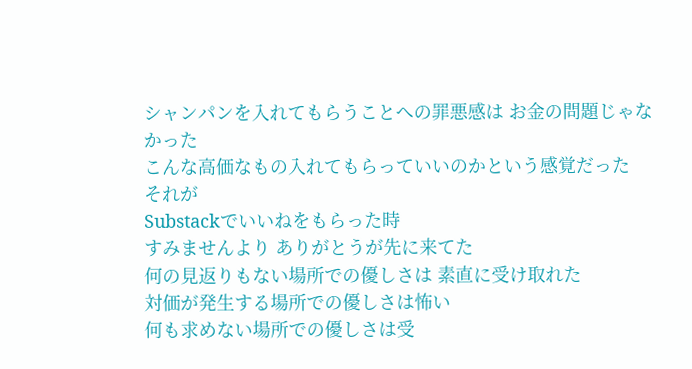シャンパンを入れてもらうことへの罪悪感は お金の問題じゃなかった
こんな高価なもの入れてもらっていいのかという感覚だった
それが
Substackでいいねをもらった時
すみませんより ありがとうが先に来てた
何の見返りもない場所での優しさは 素直に受け取れた
対価が発生する場所での優しさは怖い
何も求めない場所での優しさは受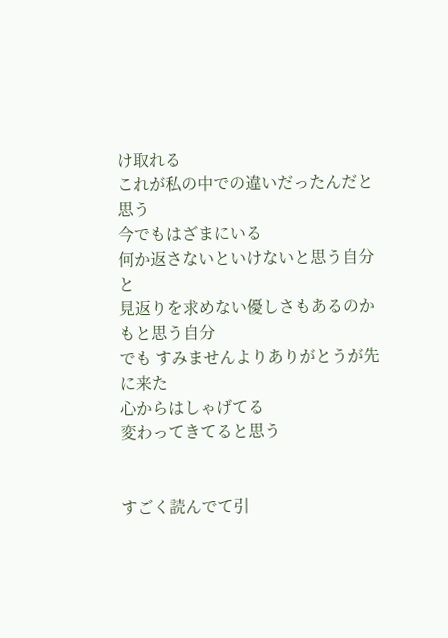け取れる
これが私の中での違いだったんだと思う
今でもはざまにいる
何か返さないといけないと思う自分と
見返りを求めない優しさもあるのかもと思う自分
でも すみませんよりありがとうが先に来た
心からはしゃげてる
変わってきてると思う


すごく読んでて引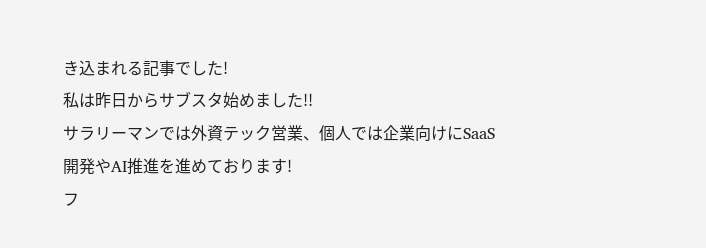き込まれる記事でした!
私は昨日からサブスタ始めました!!
サラリーマンでは外資テック営業、個人では企業向けにSaaS開発やAI推進を進めております!
フ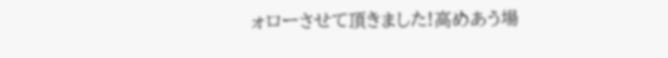ォローさせて頂きました!高めあう場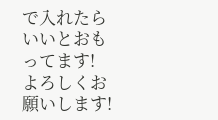で入れたらいいとおもってます!
よろしくお願いします!